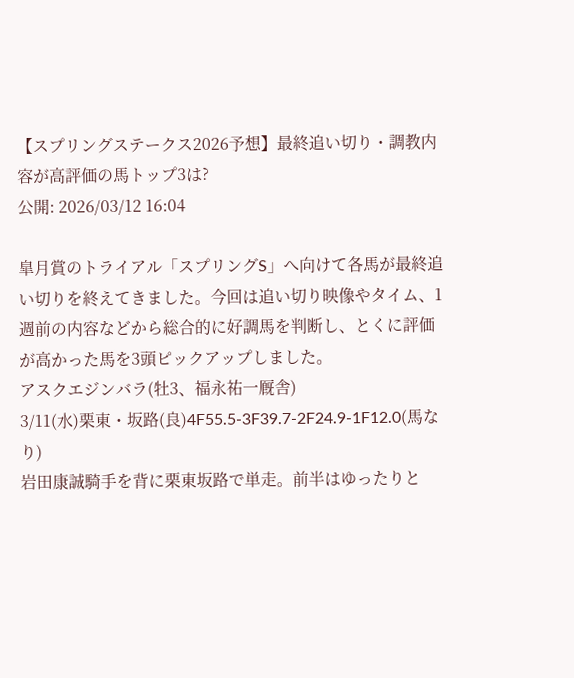【スプリングステークス2026予想】最終追い切り・調教内容が高評価の馬トップ3は?
公開: 2026/03/12 16:04

皐月賞のトライアル「スプリングS」へ向けて各馬が最終追い切りを終えてきました。今回は追い切り映像やタイム、1週前の内容などから総合的に好調馬を判断し、とくに評価が高かった馬を3頭ピックアップしました。
アスクエジンバラ(牡3、福永祐一厩舎)
3/11(水)栗東・坂路(良)4F55.5-3F39.7-2F24.9-1F12.0(馬なり)
岩田康誠騎手を背に栗東坂路で単走。前半はゆったりと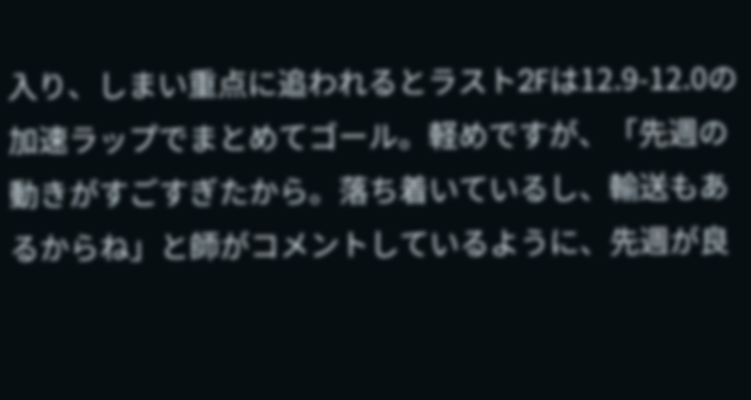入り、しまい重点に追われるとラスト2Fは12.9-12.0の加速ラップでまとめてゴール。軽めですが、「先週の動きがすごすぎたから。落ち着いているし、輸送もあるからね」と師がコメントしているように、先週が良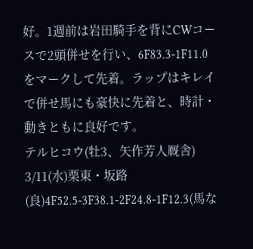好。1週前は岩田騎手を背にCWコースで2頭併せを行い、6F83.3-1F11.0をマークして先着。ラップはキレイで併せ馬にも豪快に先着と、時計・動きともに良好です。
テルヒコウ(牡3、矢作芳人厩舎)
3/11(水)栗東・坂路(良)4F52.5-3F38.1-2F24.8-1F12.3(馬な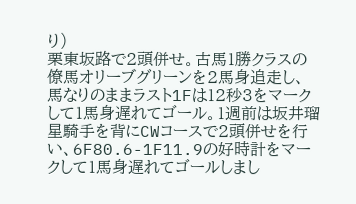り)
栗東坂路で2頭併せ。古馬1勝クラスの僚馬オリーブグリーンを2馬身追走し、馬なりのままラスト1Fは12秒3をマークして1馬身遅れてゴール。1週前は坂井瑠星騎手を背にCWコースで2頭併せを行い、6F80.6-1F11.9の好時計をマークして1馬身遅れてゴールしまし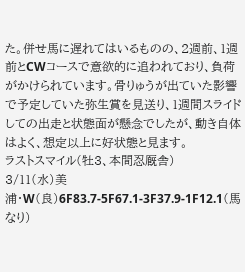た。併せ馬に遅れてはいるものの、2週前、1週前とCWコースで意欲的に追われており、負荷がかけられています。骨りゅうが出ていた影響で予定していた弥生賞を見送り、1週間スライドしての出走と状態面が懸念でしたが、動き自体はよく、想定以上に好状態と見ます。
ラストスマイル(牡3、本間忍厩舎)
3/11(水)美浦・W(良)6F83.7-5F67.1-3F37.9-1F12.1(馬なり)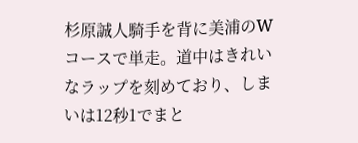杉原誠人騎手を背に美浦のWコースで単走。道中はきれいなラップを刻めており、しまいは12秒1でまと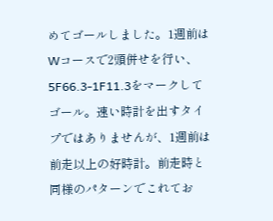めてゴールしました。1週前はWコースで2頭併せを行い、5F66.3-1F11.3をマークしてゴール。速い時計を出すタイプではありませんが、1週前は前走以上の好時計。前走時と同様のパターンでこれてお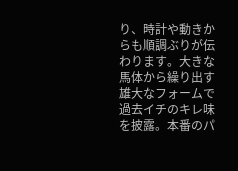り、時計や動きからも順調ぶりが伝わります。大きな馬体から繰り出す雄大なフォームで過去イチのキレ味を披露。本番のパ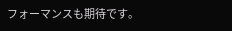フォーマンスも期待です。